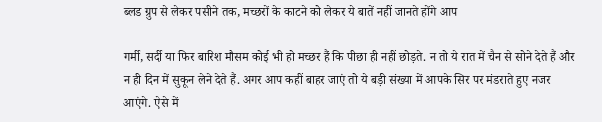ब्लड ग्रुप से लेकर पसीने तक, मच्छरों के काटने को लेकर ये बातें नहीं जानते होंगे आप

गर्मी, सर्दी या फिर बारिश मौसम कोई भी हो मच्छर हैं कि पीछा ही नहीं छोड़ते. न तो ये रात में चैन से सोने देते हैं और न ही दिन में सुकून लेने देते हैं. अगर आप कहीं बाहर जाएं तो ये बड़ी संख्या में आपके सिर पर मंडराते हुए नजर आएंगे. ऐसे में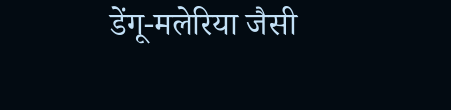डेंगू-मलेरिया जैसी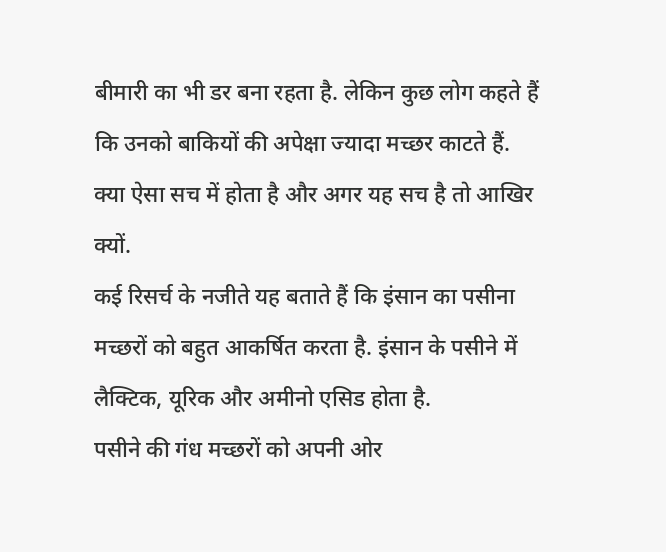बीमारी का भी डर बना रहता है. लेकिन कुछ लोग कहते हैं कि उनको बाकियों की अपेक्षा ज्यादा मच्छर काटते हैं. क्या ऐसा सच में होता है और अगर यह सच है तो आखिर क्यों.
कई रिसर्च के नजीते यह बताते हैं कि इंसान का पसीना मच्छरों को बहुत आकर्षित करता है. इंसान के पसीने में लैक्टिक, यूरिक और अमीनो एसिड होता है.
पसीने की गंध मच्छरों को अपनी ओर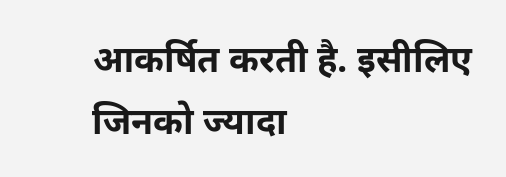आकर्षित करती है. इसीलिए जिनको ज्यादा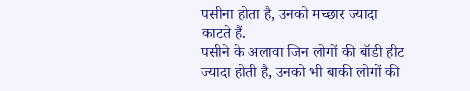पसीना होता है, उनको मच्छार ज्यादा काटते हैं.
पसीने के अलावा जिन लोगों की बॉडी हीट ज्यादा होती है, उनको भी बाकी लोगों की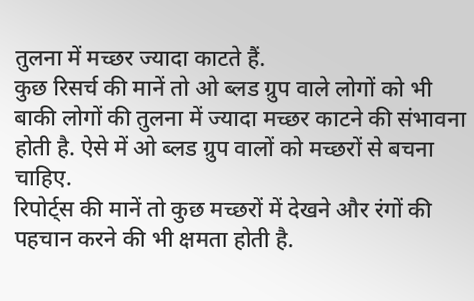तुलना में मच्छर ज्यादा काटते हैं.
कुछ रिसर्च की मानें तो ओ ब्लड ग्रुप वाले लोगों को भी बाकी लोगों की तुलना में ज्यादा मच्छर काटने की संभावना होती है. ऐसे में ओ ब्लड ग्रुप वालों को मच्छरों से बचना चाहिए.
रिपोर्ट्स की मानें तो कुछ मच्छरों में देखने और रंगों की पहचान करने की भी क्षमता होती है.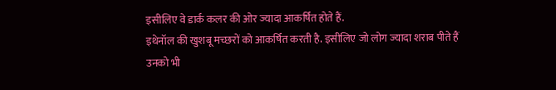इसीलिए वे डार्क कलर की ओर ज्यादा आकर्षित होते हैं.
इथेनॉल की खुशबू मच्छरों को आकर्षित करती है. इसीलिए जो लोग ज्यादा शराब पीते हैं उनको भी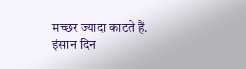मच्छर ज्यादा काटते हैं.
इंसान दिन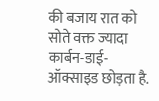की बजाय रात को सोते वक्त ज्यादा कार्बन-डाई-ऑक्साइड छोड़ता है.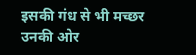इसकी गंध से भी मच्छर उनकी ओर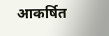आकर्षित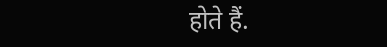होते हैं.